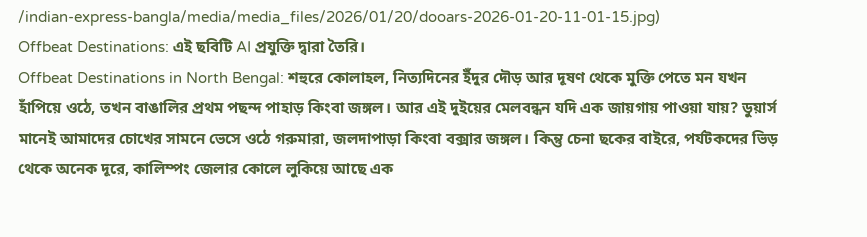/indian-express-bangla/media/media_files/2026/01/20/dooars-2026-01-20-11-01-15.jpg)
Offbeat Destinations: এই ছবিটি AI প্রযুক্তি দ্বারা তৈরি।
Offbeat Destinations in North Bengal: শহুরে কোলাহল, নিত্যদিনের ইঁদুর দৌড় আর দূষণ থেকে মুক্তি পেতে মন যখন হাঁপিয়ে ওঠে, তখন বাঙালির প্রথম পছন্দ পাহাড় কিংবা জঙ্গল। আর এই দুইয়ের মেলবন্ধন যদি এক জায়গায় পাওয়া যায়? ডুয়ার্স মানেই আমাদের চোখের সামনে ভেসে ওঠে গরুমারা, জলদাপাড়া কিংবা বক্সার জঙ্গল। কিন্তু চেনা ছকের বাইরে, পর্যটকদের ভিড় থেকে অনেক দূরে, কালিম্পং জেলার কোলে লুকিয়ে আছে এক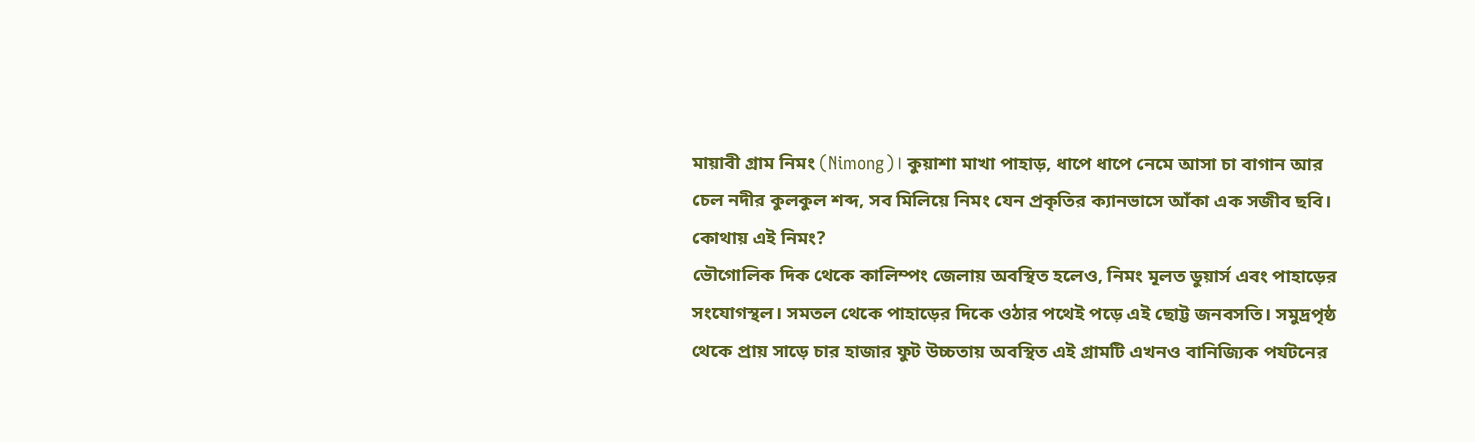মায়াবী গ্রাম নিমং (Nimong)। কুয়াশা মাখা পাহাড়, ধাপে ধাপে নেমে আসা চা বাগান আর চেল নদীর কুলকুল শব্দ, সব মিলিয়ে নিমং যেন প্রকৃতির ক্যানভাসে আঁকা এক সজীব ছবি।
কোথায় এই নিমং?
ভৌগোলিক দিক থেকে কালিম্পং জেলায় অবস্থিত হলেও, নিমং মূলত ডুয়ার্স এবং পাহাড়ের সংযোগস্থল। সমতল থেকে পাহাড়ের দিকে ওঠার পথেই পড়ে এই ছোট্ট জনবসতি। সমুদ্রপৃষ্ঠ থেকে প্রায় সাড়ে চার হাজার ফুট উচ্চতায় অবস্থিত এই গ্রামটি এখনও বানিজ্যিক পর্যটনের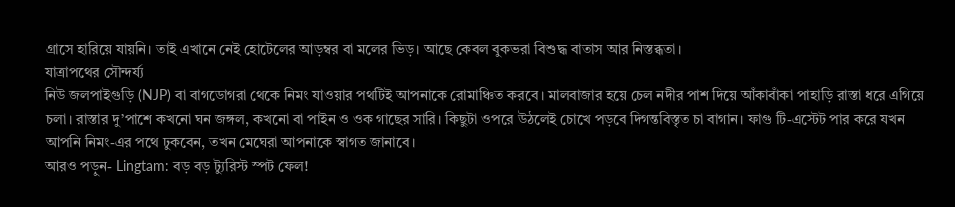গ্রাসে হারিয়ে যায়নি। তাই এখানে নেই হোটেলের আড়ম্বর বা মলের ভিড়। আছে কেবল বুকভরা বিশুদ্ধ বাতাস আর নিস্তব্ধতা।
যাত্রাপথের সৌন্দর্য্য
নিউ জলপাইগুড়ি (NJP) বা বাগডোগরা থেকে নিমং যাওয়ার পথটিই আপনাকে রোমাঞ্চিত করবে। মালবাজার হয়ে চেল নদীর পাশ দিয়ে আঁকাবাঁকা পাহাড়ি রাস্তা ধরে এগিয়ে চলা। রাস্তার দু’পাশে কখনো ঘন জঙ্গল, কখনো বা পাইন ও ওক গাছের সারি। কিছুটা ওপরে উঠলেই চোখে পড়বে দিগন্তবিস্তৃত চা বাগান। ফাগু টি-এস্টেট পার করে যখন আপনি নিমং-এর পথে ঢুকবেন, তখন মেঘেরা আপনাকে স্বাগত জানাবে।
আরও পড়ুন- Lingtam: বড় বড় ট্যুরিস্ট স্পট ফেল!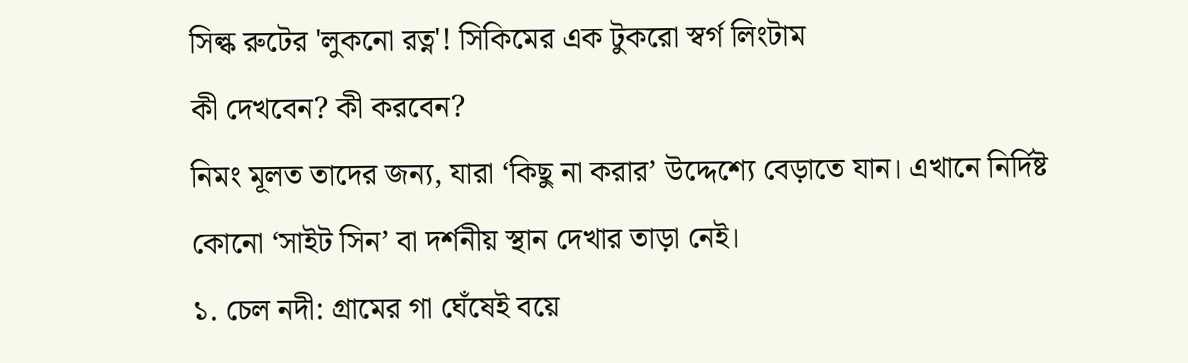সিল্ক রুটের 'লুকনো রত্ন'! সিকিমের এক টুকরো স্বর্গ লিংটাম
কী দেখবেন? কী করবেন?
নিমং মূলত তাদের জন্য, যারা ‘কিছু না করার’ উদ্দেশ্যে বেড়াতে যান। এখানে নির্দিষ্ট কোনো ‘সাইট সিন’ বা দর্শনীয় স্থান দেখার তাড়া নেই।
১. চেল নদী: গ্রামের গা ঘেঁষেই বয়ে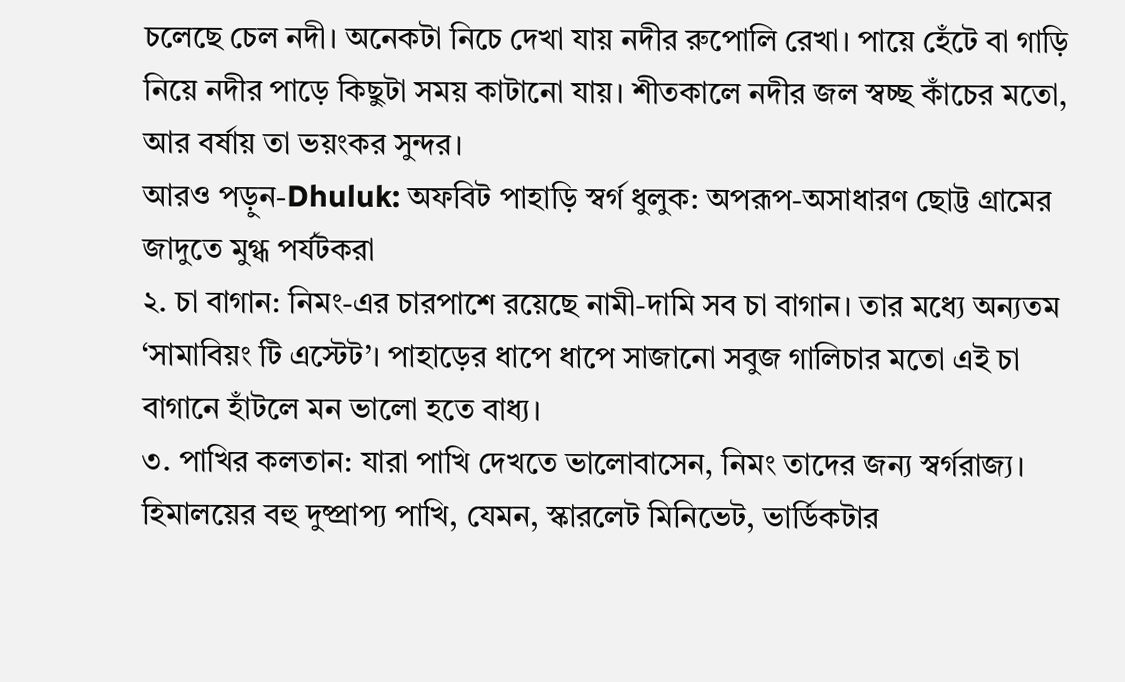চলেছে চেল নদী। অনেকটা নিচে দেখা যায় নদীর রুপোলি রেখা। পায়ে হেঁটে বা গাড়ি নিয়ে নদীর পাড়ে কিছুটা সময় কাটানো যায়। শীতকালে নদীর জল স্বচ্ছ কাঁচের মতো, আর বর্ষায় তা ভয়ংকর সুন্দর।
আরও পড়ুন-Dhuluk: অফবিট পাহাড়ি স্বর্গ ধুলুক: অপরূপ-অসাধারণ ছোট্ট গ্রামের জাদুতে মুগ্ধ পর্যটকরা
২. চা বাগান: নিমং-এর চারপাশে রয়েছে নামী-দামি সব চা বাগান। তার মধ্যে অন্যতম ‘সামাবিয়ং টি এস্টেট’। পাহাড়ের ধাপে ধাপে সাজানো সবুজ গালিচার মতো এই চা বাগানে হাঁটলে মন ভালো হতে বাধ্য।
৩. পাখির কলতান: যারা পাখি দেখতে ভালোবাসেন, নিমং তাদের জন্য স্বর্গরাজ্য। হিমালয়ের বহু দুষ্প্রাপ্য পাখি, যেমন, স্কারলেট মিনিভেট, ভার্ডিকটার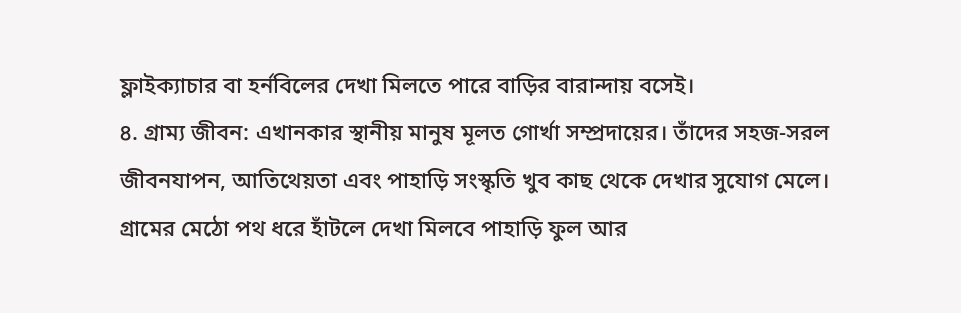ফ্লাইক্যাচার বা হর্নবিলের দেখা মিলতে পারে বাড়ির বারান্দায় বসেই।
৪. গ্রাম্য জীবন: এখানকার স্থানীয় মানুষ মূলত গোর্খা সম্প্রদায়ের। তাঁদের সহজ-সরল জীবনযাপন, আতিথেয়তা এবং পাহাড়ি সংস্কৃতি খুব কাছ থেকে দেখার সুযোগ মেলে। গ্রামের মেঠো পথ ধরে হাঁটলে দেখা মিলবে পাহাড়ি ফুল আর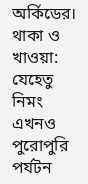অর্কিডের।
থাকা ও খাওয়া:
যেহেতু নিমং এখনও পুরোপুরি পর্যটন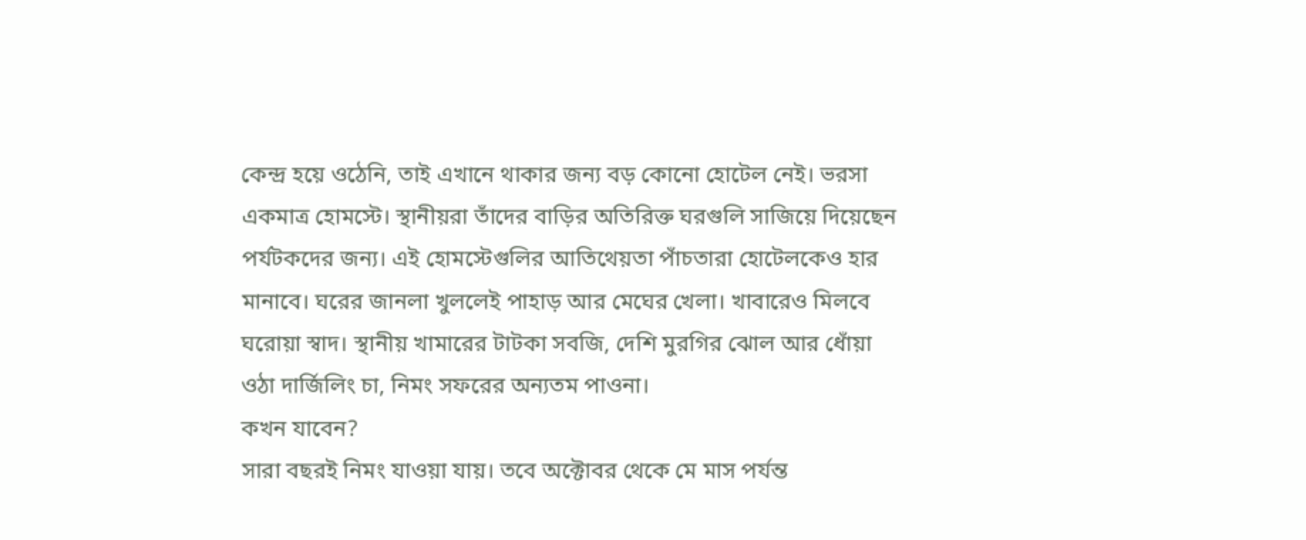কেন্দ্র হয়ে ওঠেনি, তাই এখানে থাকার জন্য বড় কোনো হোটেল নেই। ভরসা একমাত্র হোমস্টে। স্থানীয়রা তাঁদের বাড়ির অতিরিক্ত ঘরগুলি সাজিয়ে দিয়েছেন পর্যটকদের জন্য। এই হোমস্টেগুলির আতিথেয়তা পাঁচতারা হোটেলকেও হার মানাবে। ঘরের জানলা খুললেই পাহাড় আর মেঘের খেলা। খাবারেও মিলবে ঘরোয়া স্বাদ। স্থানীয় খামারের টাটকা সবজি, দেশি মুরগির ঝোল আর ধোঁয়া ওঠা দার্জিলিং চা, নিমং সফরের অন্যতম পাওনা।
কখন যাবেন?
সারা বছরই নিমং যাওয়া যায়। তবে অক্টোবর থেকে মে মাস পর্যন্ত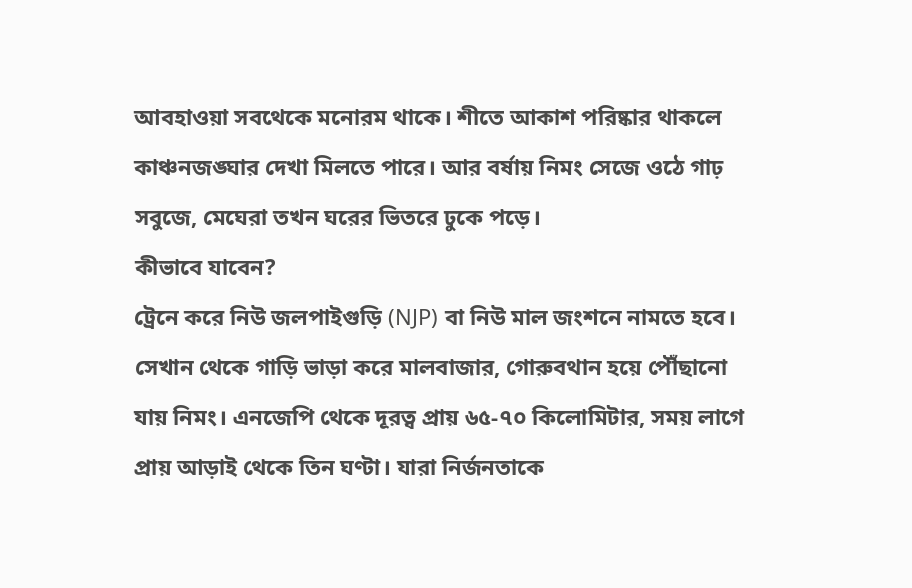আবহাওয়া সবথেকে মনোরম থাকে। শীতে আকাশ পরিষ্কার থাকলে কাঞ্চনজঙ্ঘার দেখা মিলতে পারে। আর বর্ষায় নিমং সেজে ওঠে গাঢ় সবুজে, মেঘেরা তখন ঘরের ভিতরে ঢুকে পড়ে।
কীভাবে যাবেন?
ট্রেনে করে নিউ জলপাইগুড়ি (NJP) বা নিউ মাল জংশনে নামতে হবে। সেখান থেকে গাড়ি ভাড়া করে মালবাজার, গোরুবথান হয়ে পৌঁছানো যায় নিমং। এনজেপি থেকে দূরত্ব প্রায় ৬৫-৭০ কিলোমিটার, সময় লাগে প্রায় আড়াই থেকে তিন ঘণ্টা। যারা নির্জনতাকে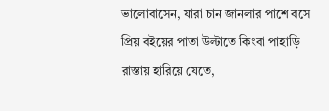ভালোবাসেন, যারা চান জানলার পাশে বসে প্রিয় বইয়ের পাতা উল্টাতে কিংবা পাহাড়ি রাস্তায় হারিয়ে যেতে,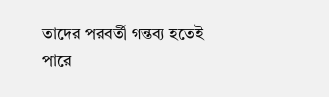তাদের পরবর্তী গন্তব্য হতেই পারে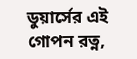ডুয়ার্সের এই গোপন রত্ন,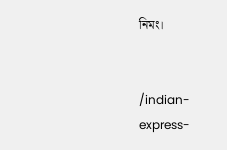নিমং।


/indian-express-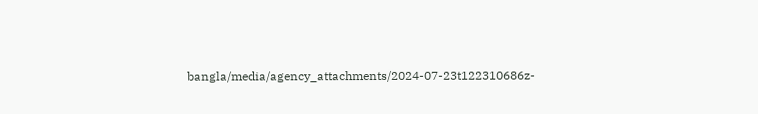bangla/media/agency_attachments/2024-07-23t122310686z-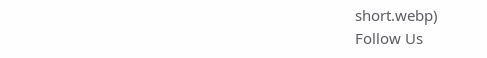short.webp)
Follow Us